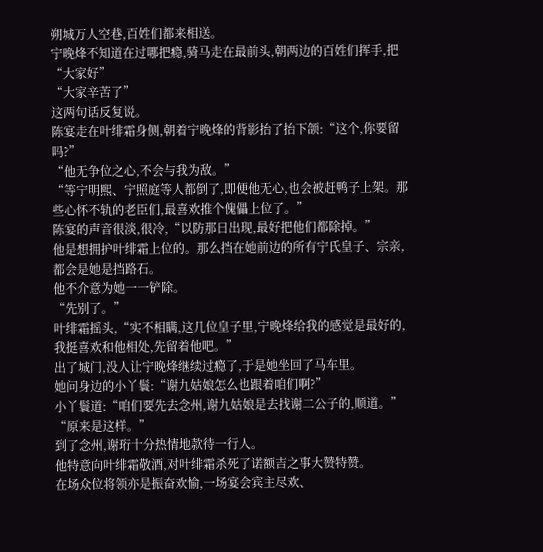朔城万人空巷,百姓们都来相送。
宁晚烽不知道在过哪把瘾,骑马走在最前头,朝两边的百姓们挥手,把“大家好”
“大家辛苦了”
这两句话反复说。
陈宴走在叶绯霜身侧,朝着宁晚烽的背影抬了抬下颌:“这个,你要留吗?”
“他无争位之心,不会与我为敌。”
“等宁明熙、宁照庭等人都倒了,即便他无心,也会被赶鸭子上架。那些心怀不轨的老臣们,最喜欢推个傀儡上位了。”
陈宴的声音很淡,很冷,“以防那日出现,最好把他们都除掉。”
他是想拥护叶绯霜上位的。那么挡在她前边的所有宁氏皇子、宗亲,都会是她是挡路石。
他不介意为她一一铲除。
“先别了。”
叶绯霜摇头,“实不相瞒,这几位皇子里,宁晚烽给我的感觉是最好的,我挺喜欢和他相处,先留着他吧。”
出了城门,没人让宁晚烽继续过瘾了,于是她坐回了马车里。
她问身边的小丫鬟:“谢九姑娘怎么也跟着咱们啊?”
小丫鬟道:“咱们要先去念州,谢九姑娘是去找谢二公子的,顺道。”
“原来是这样。”
到了念州,谢珩十分热情地款待一行人。
他特意向叶绯霜敬酒,对叶绯霜杀死了诺额吉之事大赞特赞。
在场众位将领亦是振奋欢愉,一场宴会宾主尽欢、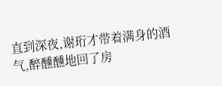直到深夜,谢珩才带着满身的酒气,醉醺醺地回了房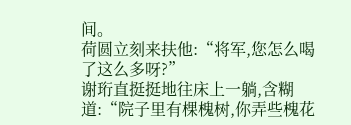间。
荷圆立刻来扶他:“将军,您怎么喝了这么多呀?”
谢珩直挺挺地往床上一躺,含糊道:“院子里有棵槐树,你弄些槐花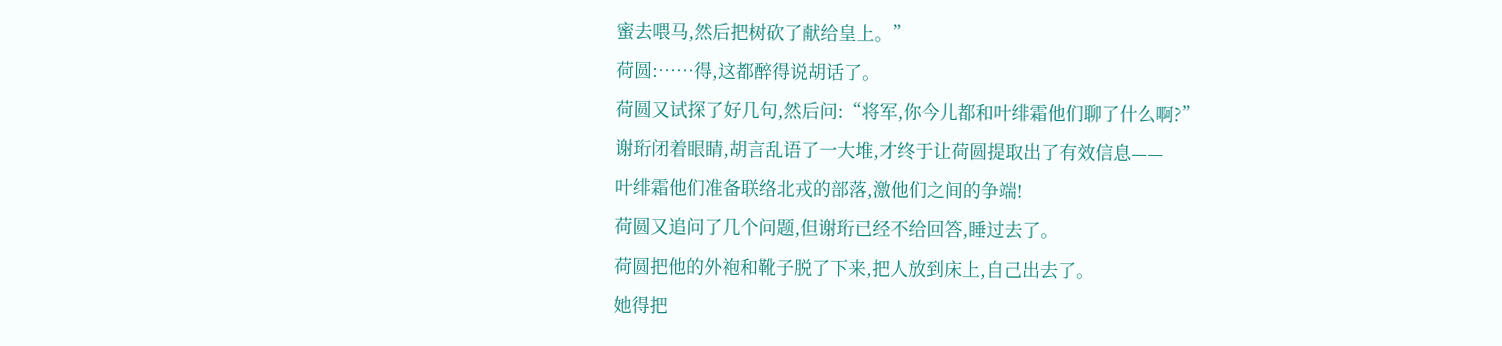蜜去喂马,然后把树砍了献给皇上。”
荷圆:……得,这都醉得说胡话了。
荷圆又试探了好几句,然后问:“将军,你今儿都和叶绯霜他们聊了什么啊?”
谢珩闭着眼睛,胡言乱语了一大堆,才终于让荷圆提取出了有效信息——
叶绯霜他们准备联络北戎的部落,激他们之间的争端!
荷圆又追问了几个问题,但谢珩已经不给回答,睡过去了。
荷圆把他的外袍和靴子脱了下来,把人放到床上,自己出去了。
她得把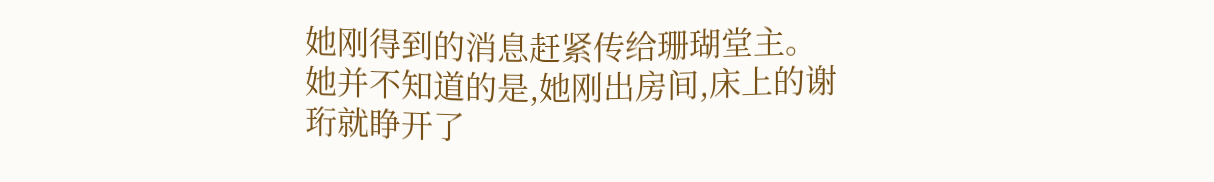她刚得到的消息赶紧传给珊瑚堂主。
她并不知道的是,她刚出房间,床上的谢珩就睁开了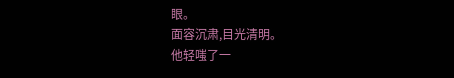眼。
面容沉肃,目光清明。
他轻嗤了一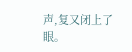声,复又闭上了眼。